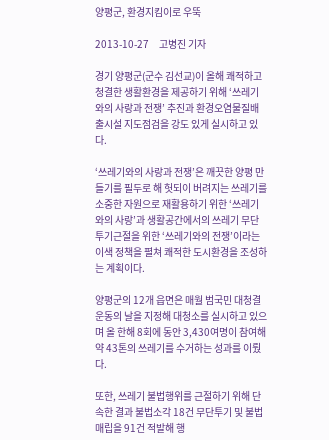양평군, 환경지킴이로 우뚝

2013-10-27     고병진 기자

경기 양평군(군수 김선교)이 올해 쾌적하고 청결한 생활환경을 제공하기 위해 ‘쓰레기와의 사랑과 전쟁’ 추진과 환경오염물질배출시설 지도점검을 강도 있게 실시하고 있다.

‘쓰레기와의 사랑과 전쟁’은 깨끗한 양평 만들기를 필두로 해 헛되이 버려지는 쓰레기를 소중한 자원으로 재활용하기 위한 ‘쓰레기와의 사랑’과 생활공간에서의 쓰레기 무단투기근절을 위한 ‘쓰레기와의 전쟁’이라는 이색 정책을 펼쳐 쾌적한 도시환경을 조성하는 계획이다.

양평군의 12개 읍면은 매월 범국민 대청결 운동의 날을 지정해 대청소를 실시하고 있으며 올 한해 8회에 동안 3,430여명이 참여해 약 43톤의 쓰레기를 수거하는 성과를 이뤘다.

또한, 쓰레기 불법행위를 근절하기 위해 단속한 결과 불법소각 18건 무단투기 및 불법매립을 91건 적발해 행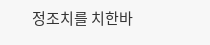정조치를 치한바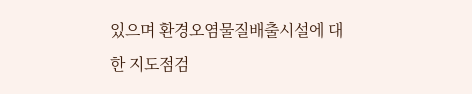있으며 환경오염물질배출시설에 대한 지도점검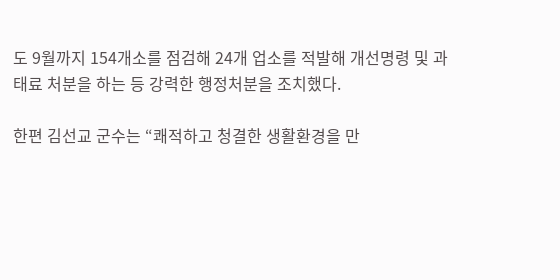도 9월까지 154개소를 점검해 24개 업소를 적발해 개선명령 및 과태료 처분을 하는 등 강력한 행정처분을 조치했다.

한편 김선교 군수는 “쾌적하고 청결한 생활환경을 만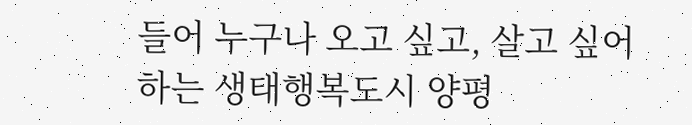들어 누구나 오고 싶고, 살고 싶어 하는 생태행복도시 양평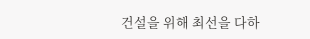건설을 위해 최선을 다하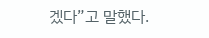겠다”고 말했다.